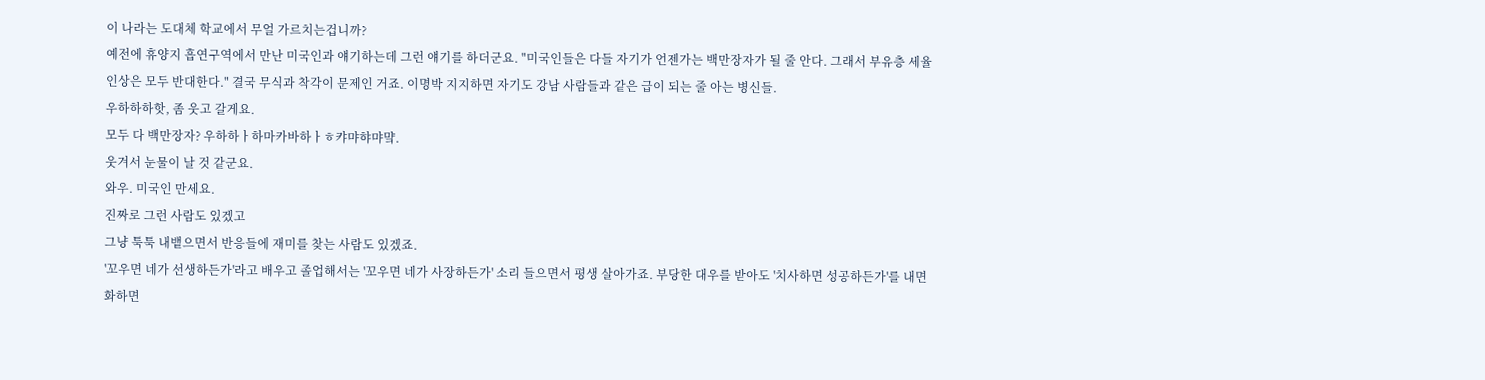이 나라는 도대체 학교에서 무얼 가르치는겁니까?
예전에 휴양지 흡연구역에서 만난 미국인과 얘기하는데 그런 얘기를 하더군요. "미국인들은 다들 자기가 언젠가는 백만장자가 될 줄 안다. 그래서 부유층 세율 인상은 모두 반대한다." 결국 무식과 착각이 문제인 거죠. 이명박 지지하면 자기도 강남 사람들과 같은 급이 되는 줄 아는 병신들.
우하하하핫, 좀 웃고 갈게요.
모두 다 백만장자? 우하하ㅏ하마카바하ㅏㅎ캬먀햐먀먘.
웃겨서 눈물이 날 것 같군요.
와우. 미국인 만세요.
진짜로 그런 사람도 있겠고
그냥 툭툭 내뱉으면서 반응들에 재미를 찾는 사람도 있겠죠.
'꼬우면 네가 선생하든가'라고 배우고 졸업해서는 '꼬우면 네가 사장하든가' 소리 들으면서 평생 살아가죠. 부당한 대우를 받아도 '치사하면 성공하든가'를 내면화하면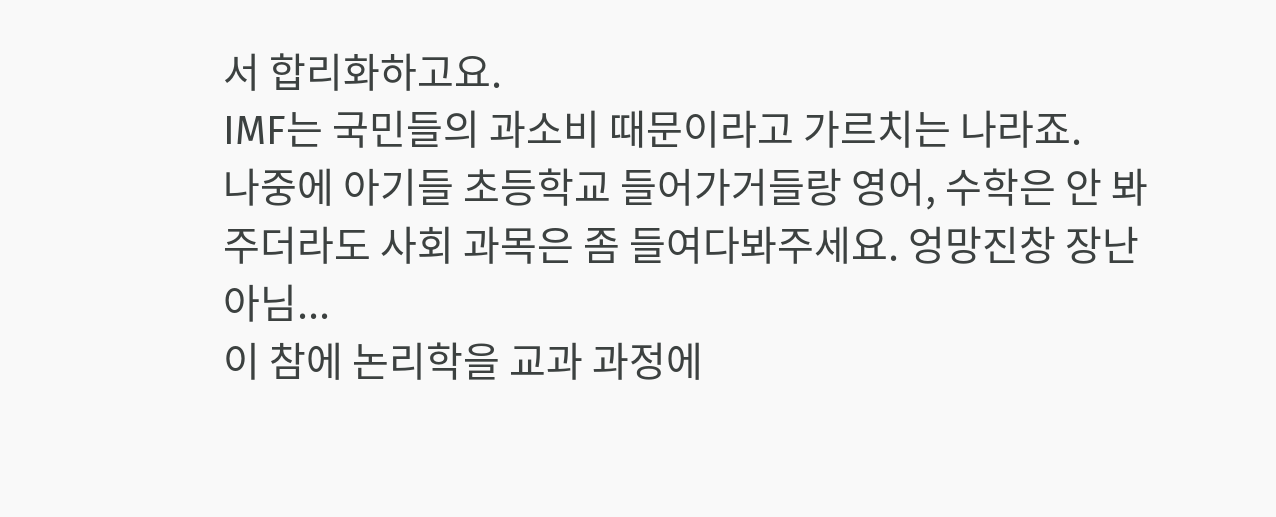서 합리화하고요.
IMF는 국민들의 과소비 때문이라고 가르치는 나라죠.
나중에 아기들 초등학교 들어가거들랑 영어, 수학은 안 봐주더라도 사회 과목은 좀 들여다봐주세요. 엉망진창 장난 아님...
이 참에 논리학을 교과 과정에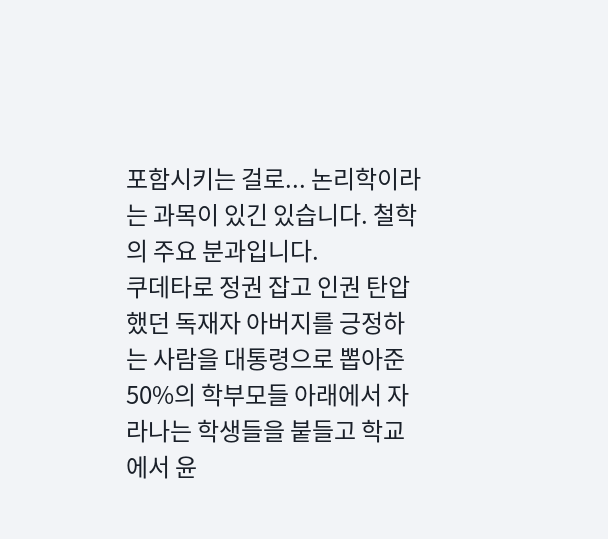포함시키는 걸로... 논리학이라는 과목이 있긴 있습니다. 철학의 주요 분과입니다.
쿠데타로 정권 잡고 인권 탄압했던 독재자 아버지를 긍정하는 사람을 대통령으로 뽑아준 50%의 학부모들 아래에서 자라나는 학생들을 붙들고 학교에서 윤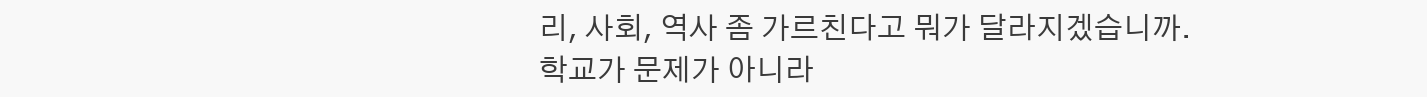리, 사회, 역사 좀 가르친다고 뭐가 달라지겠습니까.
학교가 문제가 아니라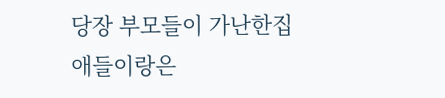당장 부모들이 가난한집 애들이랑은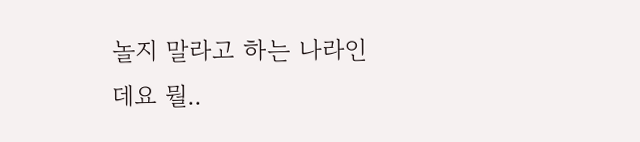놀지 말라고 하는 나라인데요 뭘..